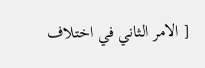[ الامر الثاني في اختلاف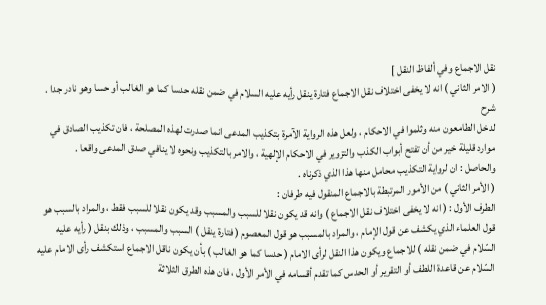نقل الاجماع وفي ألفاظ النقل ]
( الامر الثاني ) انه لا يخفى اختلاف نقل الاجماع فتارة ينقل رأيه عليه السلام في ضمن نقله حدسا كما هو الغالب أو حسا وهو نادر جدا .
شرح
لدخل الطامعون منه وثلموا في الاحكام ، ولعل هذه الرواية الآمرة بتكذيب المدعى انما صدرت لهذه المصلحة ، فان تكذيب الصادق في موارد قليلة خير من أن تفتح أبواب الكذب والتزوير في الاحكام الإلهية ، والامر بالتكذيب ونحوه لا ينافي صدق المدعى واقعا .
والحاصل : ان لرواية التكذيب محامل منها هذا الذي ذكرناه .
( الأمر الثاني ) من الأمور المرتبطة بالاجماع المنقول فيه طرفان :
الطرف الأول : ( انه لا يخفى اختلاف نقل الاجماع ) وانه قد يكون نقلا للسبب والمسبب وقد يكون نقلا للسبب فقط ، والمراد بالسبب هو قول العلماء الذي يكشف عن قول الإمام ، والمراد بالمسبب هو قول المعصوم ( فتارة ينقل ) السبب والمسبب ، وذلك بنقل ( رأيه عليه السّلام في ضمن نقله ) للاجماع ويكون هذا النقل لرأى الامام ( حدسا كما هو الغالب ) بأن يكون ناقل الاجماع استكشف رأى الامام عليه السّلام عن قاعدة اللطف أو التقرير أو الحدس كما تقدم أقسامه في الأمر الأول ، فان هذه الطرق الثلاثة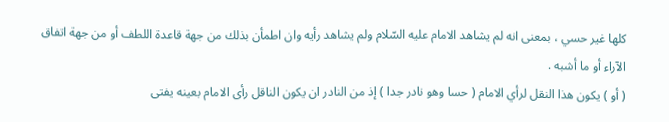كلها غير حسي ، بمعنى انه لم يشاهد الامام عليه السّلام ولم يشاهد رأيه وان اطمأن بذلك من جهة قاعدة اللطف أو من جهة اتفاق الآراء أو ما أشبه .
( أو ) يكون هذا النقل لرأي الامام ( حسا وهو نادر جدا ) إذ من النادر ان يكون الناقل رأى الامام بعينه يفتى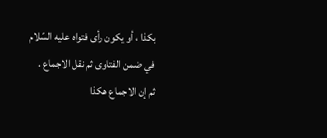بكذا ، أو يكون رأى فتواه عليه السّلام في ضمن الفتاوى ثم نقل الاجماع .
ثم إن الاجماع هكذا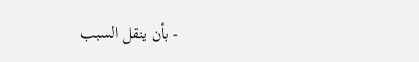- بأن ينقل السبب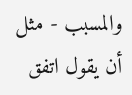والمسبب - مثل أن يقول اتفق